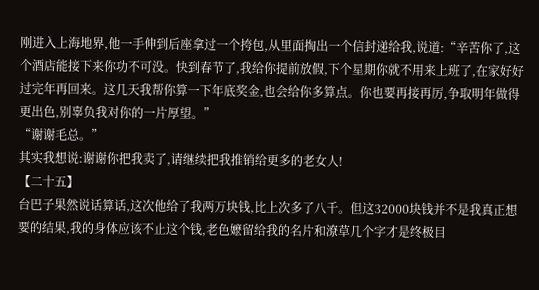刚进入上海地界,他一手伸到后座拿过一个挎包,从里面掏出一个信封递给我,说道:“辛苦你了,这个酒店能接下来你功不可没。快到春节了,我给你提前放假,下个星期你就不用来上班了,在家好好过完年再回来。这几天我帮你算一下年底奖金,也会给你多算点。你也要再接再厉,争取明年做得更出色,别辜负我对你的一片厚望。”
“谢谢毛总。”
其实我想说:谢谢你把我卖了,请继续把我推销给更多的老女人!
【二十五】
台巴子果然说话算话,这次他给了我两万块钱,比上次多了八千。但这32000块钱并不是我真正想要的结果,我的身体应该不止这个钱,老色嬷留给我的名片和潦草几个字才是终极目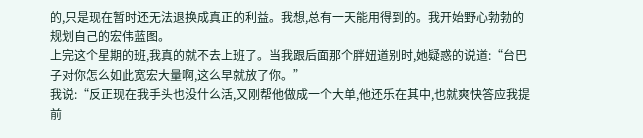的,只是现在暂时还无法退换成真正的利益。我想,总有一天能用得到的。我开始野心勃勃的规划自己的宏伟蓝图。
上完这个星期的班,我真的就不去上班了。当我跟后面那个胖妞道别时,她疑惑的说道:“台巴子对你怎么如此宽宏大量啊,这么早就放了你。”
我说:“反正现在我手头也没什么活,又刚帮他做成一个大单,他还乐在其中,也就爽快答应我提前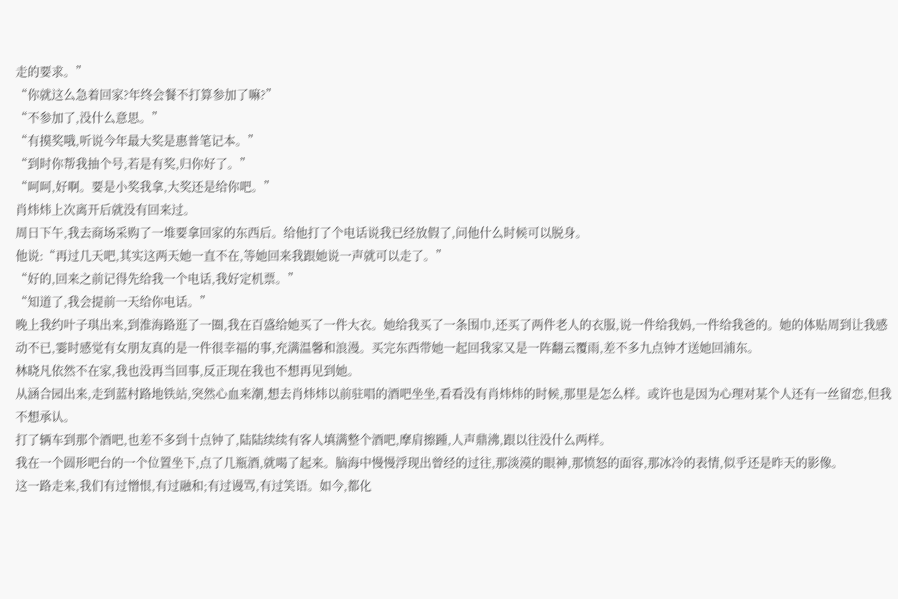走的要求。”
“你就这么急着回家?年终会餐不打算参加了嘛?”
“不参加了,没什么意思。”
“有摸奖哦,听说今年最大奖是惠普笔记本。”
“到时你帮我抽个号,若是有奖,归你好了。”
“呵呵,好啊。要是小奖我拿,大奖还是给你吧。”
肖炜炜上次离开后就没有回来过。
周日下午,我去商场采购了一堆要拿回家的东西后。给他打了个电话说我已经放假了,问他什么时候可以脱身。
他说:“再过几天吧,其实这两天她一直不在,等她回来我跟她说一声就可以走了。”
“好的,回来之前记得先给我一个电话,我好定机票。”
“知道了,我会提前一天给你电话。”
晚上我约叶子琪出来,到淮海路逛了一圈,我在百盛给她买了一件大衣。她给我买了一条围巾,还买了两件老人的衣服,说一件给我妈,一件给我爸的。她的体贴周到让我感动不已,霎时感觉有女朋友真的是一件很幸福的事,充满温馨和浪漫。买完东西带她一起回我家又是一阵翻云覆雨,差不多九点钟才送她回浦东。
林晓凡依然不在家,我也没再当回事,反正现在我也不想再见到她。
从涵合园出来,走到蓝村路地铁站,突然心血来潮,想去肖炜炜以前驻唱的酒吧坐坐,看看没有肖炜炜的时候,那里是怎么样。或许也是因为心理对某个人还有一丝留恋,但我不想承认。
打了辆车到那个酒吧,也差不多到十点钟了,陆陆续续有客人填满整个酒吧,摩肩擦踵,人声鼎沸,跟以往没什么两样。
我在一个圆形吧台的一个位置坐下,点了几瓶酒,就喝了起来。脑海中慢慢浮现出曾经的过往,那淡漠的眼神,那愤怒的面容,那冰冷的表情,似乎还是昨天的影像。
这一路走来,我们有过憎恨,有过融和;有过谩骂,有过笑语。如今,都化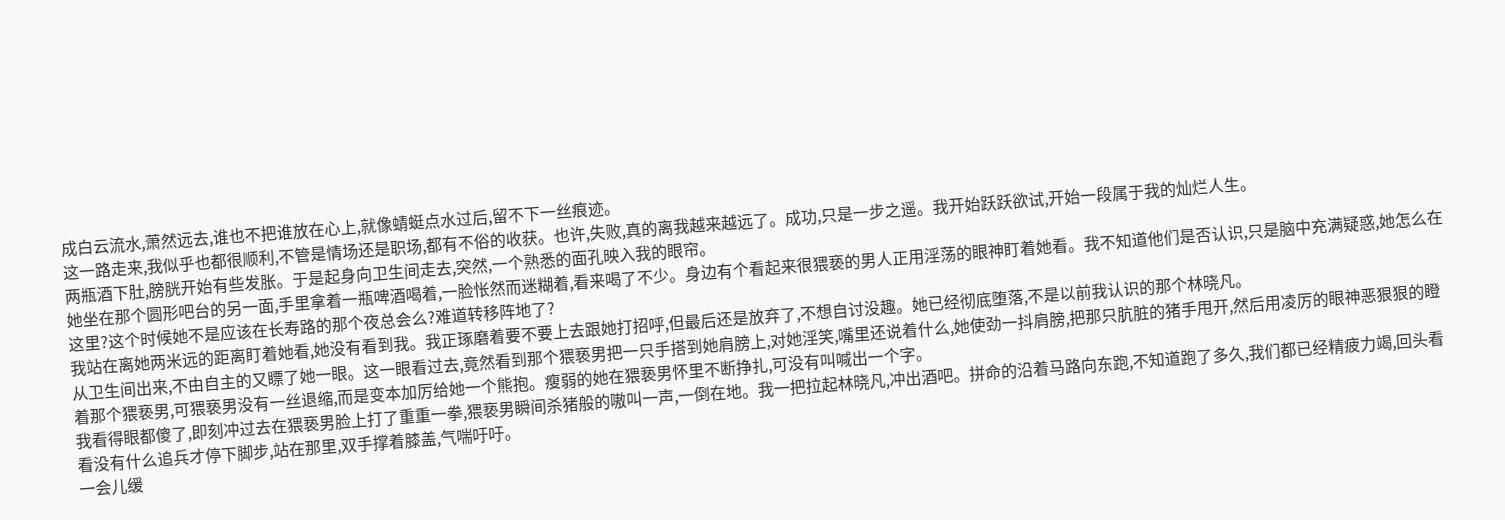成白云流水,萧然远去,谁也不把谁放在心上,就像蜻蜓点水过后,留不下一丝痕迹。
这一路走来,我似乎也都很顺利,不管是情场还是职场,都有不俗的收获。也许,失败,真的离我越来越远了。成功,只是一步之遥。我开始跃跃欲试,开始一段属于我的灿烂人生。
两瓶酒下肚,膀胱开始有些发胀。于是起身向卫生间走去,突然,一个熟悉的面孔映入我的眼帘。
她坐在那个圆形吧台的另一面,手里拿着一瓶啤酒喝着,一脸怅然而迷糊着,看来喝了不少。身边有个看起来很猥亵的男人正用淫荡的眼神盯着她看。我不知道他们是否认识,只是脑中充满疑惑,她怎么在这里?这个时候她不是应该在长寿路的那个夜总会么?难道转移阵地了?
我站在离她两米远的距离盯着她看,她没有看到我。我正琢磨着要不要上去跟她打招呼,但最后还是放弃了,不想自讨没趣。她已经彻底堕落,不是以前我认识的那个林晓凡。
从卫生间出来,不由自主的又瞟了她一眼。这一眼看过去,竟然看到那个猥亵男把一只手搭到她肩膀上,对她淫笑,嘴里还说着什么,她使劲一抖肩膀,把那只肮脏的猪手甩开,然后用凌厉的眼神恶狠狠的瞪着那个猥亵男,可猥亵男没有一丝退缩,而是变本加厉给她一个熊抱。瘦弱的她在猥亵男怀里不断挣扎,可没有叫喊出一个字。
我看得眼都傻了,即刻冲过去在猥亵男脸上打了重重一拳,猥亵男瞬间杀猪般的嗷叫一声,一倒在地。我一把拉起林晓凡,冲出酒吧。拼命的沿着马路向东跑,不知道跑了多久,我们都已经精疲力竭,回头看看没有什么追兵才停下脚步,站在那里,双手撑着膝盖,气喘吁吁。
一会儿缓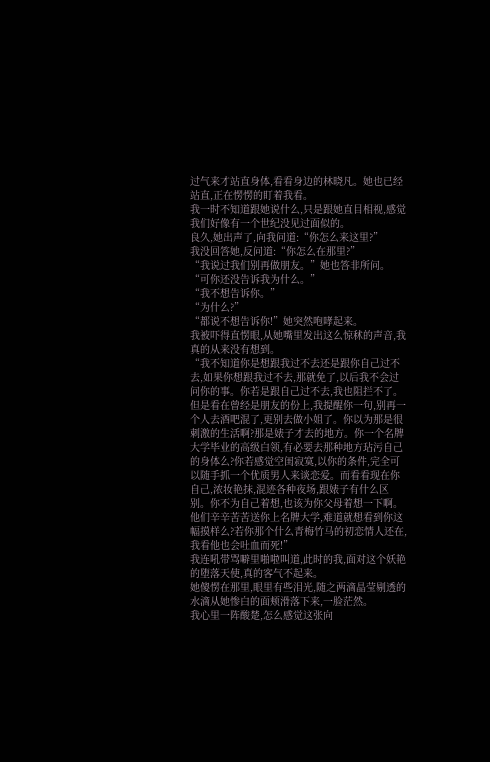过气来才站直身体,看看身边的林晓凡。她也已经站直,正在愣愣的盯着我看。
我一时不知道跟她说什么,只是跟她直目相视,感觉我们好像有一个世纪没见过面似的。
良久,她出声了,向我问道:“你怎么来这里?”
我没回答她,反问道:“你怎么在那里?”
“我说过我们别再做朋友。”她也答非所问。
“可你还没告诉我为什么。”
“我不想告诉你。”
“为什么?”
“都说不想告诉你!”她突然咆哮起来。
我被吓得直愣眼,从她嘴里发出这么惊秫的声音,我真的从来没有想到。
“我不知道你是想跟我过不去还是跟你自己过不去,如果你想跟我过不去,那就免了,以后我不会过问你的事。你若是跟自己过不去,我也阻拦不了。但是看在曾经是朋友的份上,我提醒你一句,别再一个人去酒吧混了,更别去做小姐了。你以为那是很刺激的生活啊?那是婊子才去的地方。你一个名牌大学毕业的高级白领,有必要去那种地方玷污自己的身体么?你若感觉空闺寂寞,以你的条件,完全可以随手抓一个优质男人来谈恋爱。而看看现在你自己,浓妆艳抹,混迹各种夜场,跟婊子有什么区别。你不为自己着想,也该为你父母着想一下啊。他们辛辛苦苦送你上名牌大学,难道就想看到你这幅摸样么?若你那个什么青梅竹马的初恋情人还在,我看他也会吐血而死!”
我连吼带骂噼里啪啦叫道,此时的我,面对这个妖艳的堕落天使,真的客气不起来。
她傻愣在那里,眼里有些泪光,随之两滴晶莹剔透的水滴从她惨白的面颊滑落下来,一脸茫然。
我心里一阵酸楚,怎么感觉这张向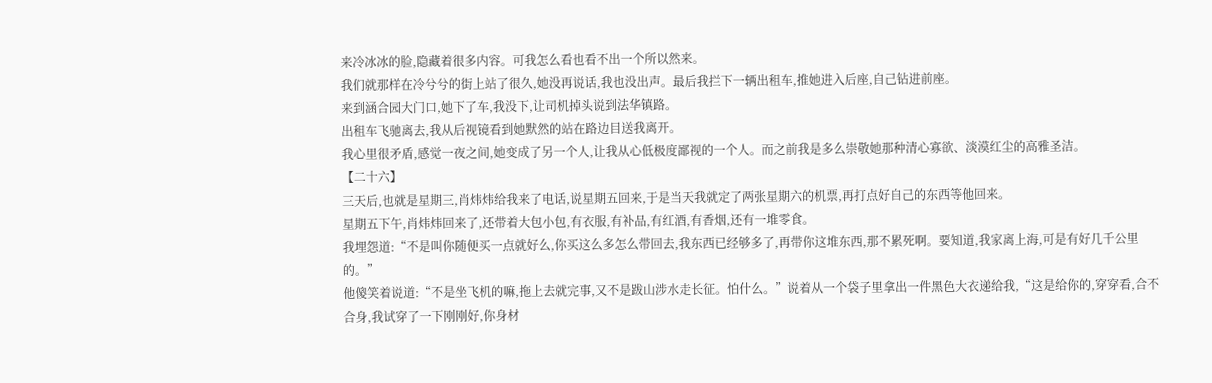来冷冰冰的脸,隐藏着很多内容。可我怎么看也看不出一个所以然来。
我们就那样在冷兮兮的街上站了很久,她没再说话,我也没出声。最后我拦下一辆出租车,推她进入后座,自己钻进前座。
来到涵合园大门口,她下了车,我没下,让司机掉头说到法华镇路。
出租车飞驰离去,我从后视镜看到她默然的站在路边目送我离开。
我心里很矛盾,感觉一夜之间,她变成了另一个人,让我从心低极度鄙视的一个人。而之前我是多么崇敬她那种清心寡欲、淡漠红尘的高雅圣洁。
【二十六】
三天后,也就是星期三,肖炜炜给我来了电话,说星期五回来,于是当天我就定了两张星期六的机票,再打点好自己的东西等他回来。
星期五下午,肖炜炜回来了,还带着大包小包,有衣服,有补品,有红酒,有香烟,还有一堆零食。
我埋怨道:“不是叫你随便买一点就好么,你买这么多怎么带回去,我东西已经够多了,再带你这堆东西,那不累死啊。要知道,我家离上海,可是有好几千公里的。”
他傻笑着说道:“不是坐飞机的嘛,拖上去就完事,又不是跋山涉水走长征。怕什么。”说着从一个袋子里拿出一件黑色大衣递给我,“这是给你的,穿穿看,合不合身,我试穿了一下刚刚好,你身材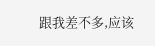跟我差不多,应该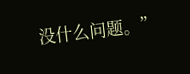没什么问题。”